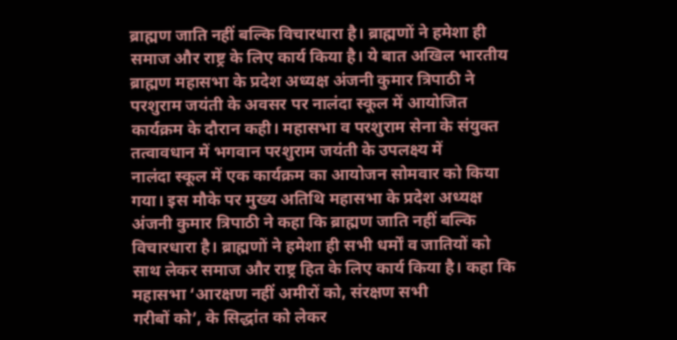ब्राह्मण जाति नहीं बल्कि विचारधारा है। ब्राह्मणों ने हमेशा ही समाज और राष्ट्र के लिए कार्य किया है। ये बात अखिल भारतीय ब्राह्मण महासभा के प्रदेश अध्यक्ष अंजनी कुमार त्रिपाठी ने परशुराम जयंती के अवसर पर नालंदा स्कूल में आयोजित कार्यक्रम के दौरान कही। महासभा व परशुराम सेना के संयुक्त तत्वावधान में भगवान परशुराम जयंती के उपलक्ष्य में
नालंदा स्कूल में एक कार्यक्रम का आयोजन सोमवार को किया गया। इस मौके पर मुख्य अतिथि महासभा के प्रदेश अध्यक्ष अंजनी कुमार त्रिपाठी ने कहा कि ब्राह्मण जाति नहीं बल्कि विचारधारा है। ब्राह्मणों ने हमेशा ही सभी धर्मों व जातियों को साथ लेकर समाज और राष्ट्र हित के लिए कार्य किया है। कहा कि महासभा ‘आरक्षण नहीं अमीरों को, संरक्षण सभी
गरीबों को’, के सिद्धांत को लेकर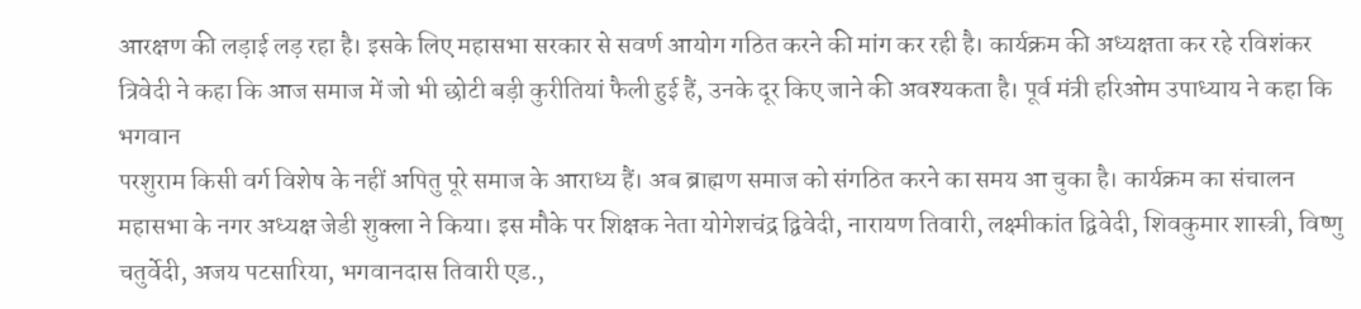आरक्षण की लड़ाई लड़ रहा है। इसके लिए महासभा सरकार से सवर्ण आयोग गठित करने की मांग कर रही है। कार्यक्रम की अध्यक्षता कर रहे रविशंकर त्रिवेदी ने कहा कि आज समाज में जो भी छोटी बड़ी कुरीतियां फैली हुई हैं, उनके दूर किए जाने की अवश्यकता है। पूर्व मंत्री हरिओम उपाध्याय ने कहा कि भगवान
परशुराम किसी वर्ग विशेष के नहीं अपितु पूरे समाज के आराध्य हैं। अब ब्राह्मण समाज को संगठित करने का समय आ चुका है। कार्यक्रम का संचालन महासभा के नगर अध्यक्ष जेडी शुक्ला ने किया। इस मौके पर शिक्षक नेता योगेशचंद्र द्विवेदी, नारायण तिवारी, लक्ष्मीकांत द्विवेदी, शिवकुमार शास्त्री, विष्णु चतुर्वेदी, अजय पटसारिया, भगवानदास तिवारी एड.,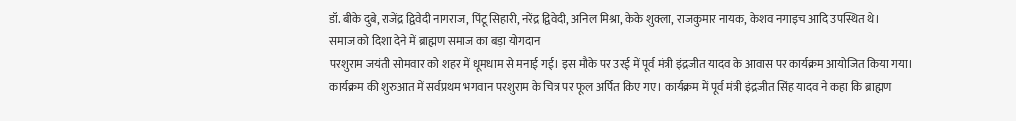डॉ. बीके दुबे, राजेंद्र द्विवेदी नागराज, पिंटू सिहारी, नरेंद्र द्विवेदी, अनिल मिश्रा, केके शुक्ला, राजकुमार नायक, केशव नगाइच आदि उपस्थित थे।
समाज को दिशा देने में ब्राह्मण समाज का बड़ा योगदान
परशुराम जयंती सोमवार को शहर में धूमधाम से मनाई गई। इस मौके पर उरई में पूर्व मंत्री इंद्रजीत यादव के आवास पर कार्यक्रम आयोजित किया गया।
कार्यक्रम की शुरुआत में सर्वप्रथम भगवान परशुराम के चित्र पर फूल अर्पित किए गए। कार्यक्रम में पूर्व मंत्री इंद्रजीत सिंह यादव ने कहा कि ब्राह्मण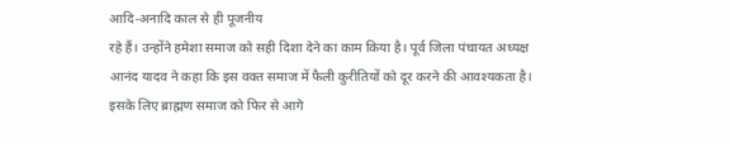आदि-अनादि काल से ही पूजनीय
रहे हैं। उन्होंने हमेशा समाज को सही दिशा देने का काम किया है। पूर्व जिला पंचायत अध्यक्ष आनंद यादव ने कहा कि इस वक्त समाज में फैली कुरीतियों को दूर करने की आवश्यकता है। इसके लिए ब्राह्मण समाज को फिर से आगे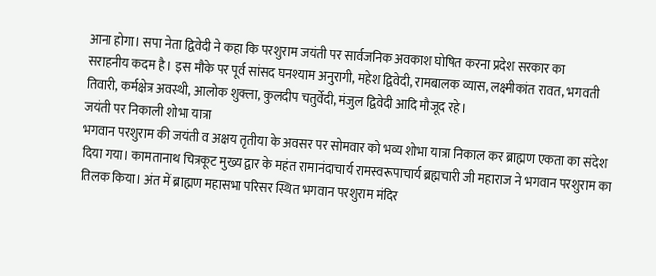आना होगा। सपा नेता द्विवेदी ने कहा कि परशुराम जयंती पर सार्वजनिक अवकाश घोषित करना प्रदेश सरकार का
सराहनीय कदम है। इस मौके पर पूर्व सांसद घनश्याम अनुरागी, महेश द्विवेदी, रामबालक व्यास, लक्ष्मीकांत रावत, भगवती तिवारी, कर्मक्षेत्र अवस्थी, आलोक शुक्ला, कुलदीप चतुर्वेदी, मंजुल द्विवेदी आदि मौजूद रहे।
जयंती पर निकाली शोभा यात्रा
भगवान परशुराम की जयंती व अक्षय तृतीया के अवसर पर सोमवार को भव्य शोभा यात्रा निकाल कर ब्राह्मण एकता का संदेश दिया गया। कामतानाथ चित्रकूट मुख्य द्वार के महंत रामानंदाचार्य रामस्वरूपाचार्य ब्रह्मचारी जी महाराज ने भगवान परशुराम का तिलक किया। अंत में ब्राह्मण महासभा परिसर स्थित भगवान परशुराम मंदिर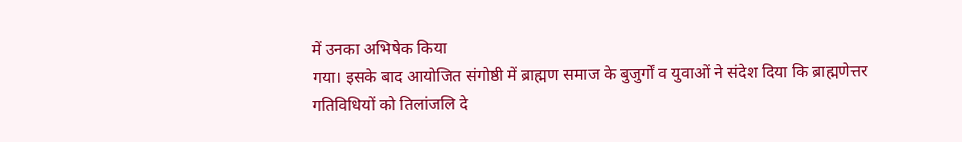में उनका अभिषेक किया
गया। इसके बाद आयोजित संगोष्ठी में ब्राह्मण समाज के बुजुर्गों व युवाओं ने संदेश दिया कि ब्राह्मणेत्तर गतिविधियों को तिलांजलि दे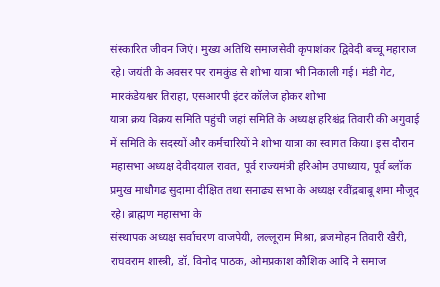संस्कारित जीवन जिएं। मुख्य अतिथि समाजसेवी कृपाशंकर द्विवेदी बच्चू महाराज रहे। जयंती के अवसर पर रामकुंड से शोभा यात्रा भी निकाली गई। मंडी गेट, मारकंडेयश्वर तिराहा, एसआरपी इंटर कॉलेज होकर शोभा
यात्रा क्रय विक्रय समिति पहुंची जहां समिति के अध्यक्ष हरिश्चंद्र तिवारी की अगुवाई में समिति के सदस्यों और कर्मचारियों ने शोभा यात्रा का स्वागत किया। इस दौरान महासभा अध्यक्ष देवीदयाल रावत, पूर्व राज्यमंत्री हरिओम उपाध्याय, पूर्व ब्लॉक प्रमुख माधौगढ सुदामा दीक्षित तथा सनाढ्य सभा के अध्यक्ष रवींद्रबाबू शमा मौजूद रहे। ब्राह्मण महासभा के
संस्थापक अध्यक्ष सर्वाचरण वाजपेयी, लल्लूराम मिश्रा, ब्रजमोहन तिवारी खैरी, राघवराम शास्त्री, डॉ. विनोद पाठक, ओमप्रकाश कौशिक आदि ने समाज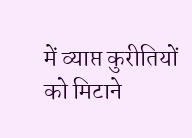में व्याप्त कुरीतियों को मिटाने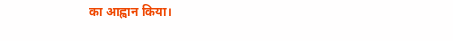का आह्वान किया।